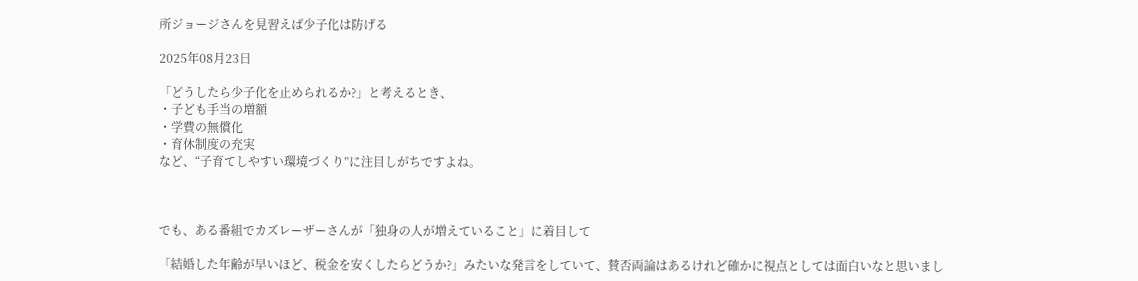所ジョージさんを見習えば少子化は防げる

2025年08月23日

「どうしたら少子化を止められるか?」と考えるとき、
・子ども手当の増額
・学費の無償化
・育休制度の充実
など、“子育てしやすい環境づくり”に注目しがちですよね。



でも、ある番組でカズレーザーさんが「独身の人が増えていること」に着目して

「結婚した年齢が早いほど、税金を安くしたらどうか?」みたいな発言をしていて、賛否両論はあるけれど確かに視点としては面白いなと思いまし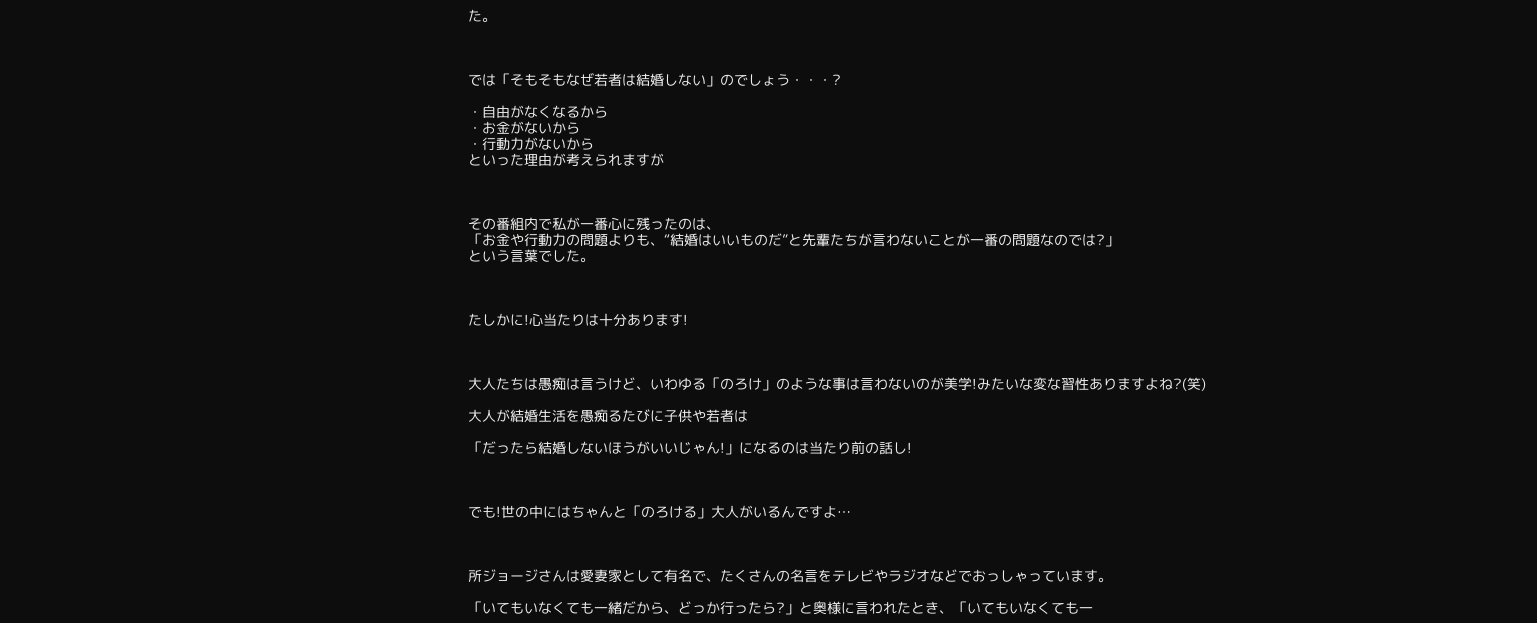た。



では「そもそもなぜ若者は結婚しない」のでしょう・・・?

・自由がなくなるから
・お金がないから
・行動力がないから
といった理由が考えられますが



その番組内で私が一番心に残ったのは、
「お金や行動力の問題よりも、“結婚はいいものだ”と先輩たちが言わないことが一番の問題なのでは?」
という言葉でした。



たしかに!心当たりは十分あります!



大人たちは愚痴は言うけど、いわゆる「のろけ」のような事は言わないのが美学!みたいな変な習性ありますよね?(笑)

大人が結婚生活を愚痴るたびに子供や若者は

「だったら結婚しないほうがいいじゃん!」になるのは当たり前の話し!



でも!世の中にはちゃんと「のろける」大人がいるんですよ…



所ジョージさんは愛妻家として有名で、たくさんの名言をテレビやラジオなどでおっしゃっています。

「いてもいなくても一緒だから、どっか行ったら?」と奥様に言われたとき、「いてもいなくても一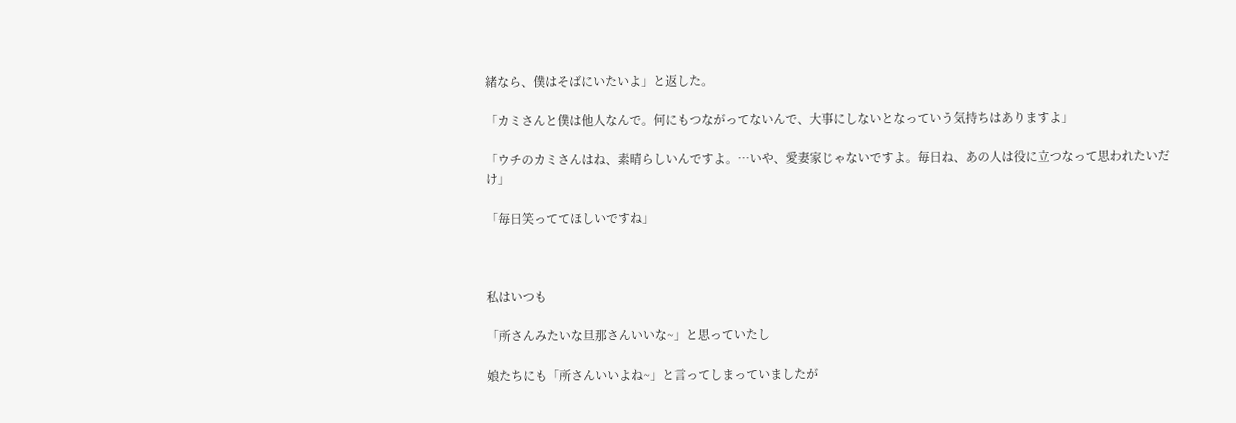緒なら、僕はそばにいたいよ」と返した。

「カミさんと僕は他人なんで。何にもつながってないんで、大事にしないとなっていう気持ちはありますよ」

「ウチのカミさんはね、素晴らしいんですよ。…いや、愛妻家じゃないですよ。毎日ね、あの人は役に立つなって思われたいだけ」

「毎日笑っててほしいですね」



私はいつも

「所さんみたいな旦那さんいいな~」と思っていたし

娘たちにも「所さんいいよね~」と言ってしまっていましたが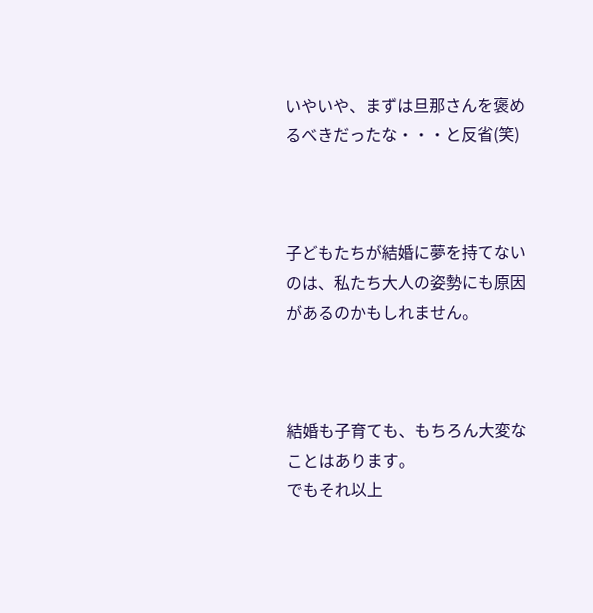いやいや、まずは旦那さんを褒めるべきだったな・・・と反省(笑)



子どもたちが結婚に夢を持てないのは、私たち大人の姿勢にも原因があるのかもしれません。



結婚も子育ても、もちろん大変なことはあります。
でもそれ以上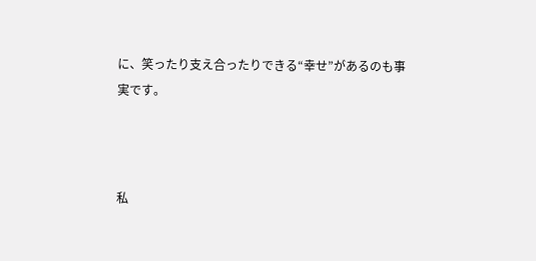に、笑ったり支え合ったりできる“幸せ”があるのも事実です。



私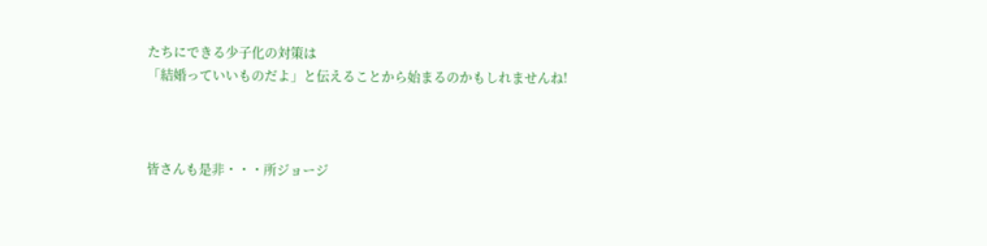たちにできる少子化の対策は
「結婚っていいものだよ」と伝えることから始まるのかもしれませんね!



皆さんも是非・・・所ジョージ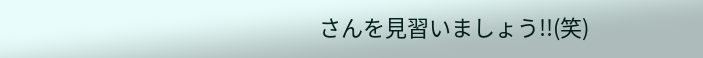さんを見習いましょう!!(笑)